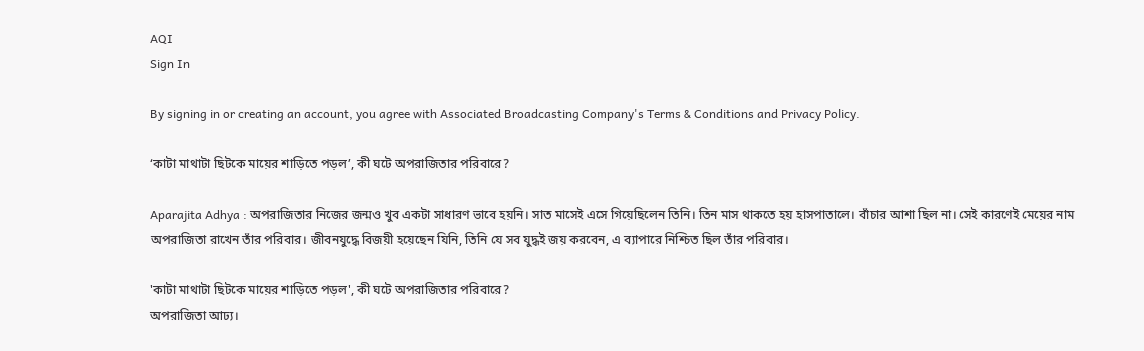AQI
Sign In

By signing in or creating an account, you agree with Associated Broadcasting Company's Terms & Conditions and Privacy Policy.

‘কাটা মাথাটা ছিটকে মায়ের শাড়িতে পড়ল’, কী ঘটে অপরাজিতার পরিবারে?

Aparajita Adhya : অপরাজিতার নিজের জন্মও খুব একটা সাধারণ ভাবে হয়নি। সাত মাসেই এসে গিয়েছিলেন তিনি। তিন মাস থাকতে হয় হাসপাতালে। বাঁচার আশা ছিল না। সেই কারণেই মেয়ের নাম অপরাজিতা রাখেন তাঁর পরিবার। জীবনযুদ্ধে বিজয়ী হয়েছেন যিনি, তিনি যে সব যুদ্ধই জয় করবেন, এ ব্যাপারে নিশ্চিত ছিল তাঁর পরিবার।

'কাটা মাথাটা ছিটকে মায়ের শাড়িতে পড়ল', কী ঘটে অপরাজিতার পরিবারে?
অপরাজিতা আঢ্য।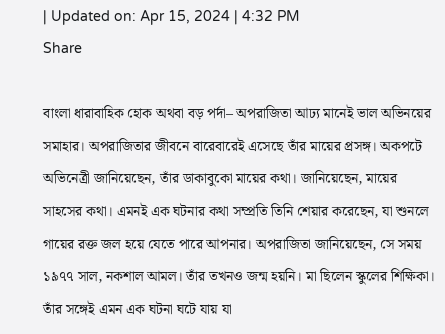| Updated on: Apr 15, 2024 | 4:32 PM
Share

বাংলা ধারাবাহিক হোক অথবা বড় পর্দা– অপরাজিতা আঢ্য মানেই ভাল অভিনয়ের সমাহার। অপরাজিতার জীবনে বারেবারেই এসেছে তাঁর মায়ের প্রসঙ্গ। অকপটে অভিনেত্রী জানিয়েছেন, তাঁর ডাকাবুকো মায়ের কথা। জানিয়েছেন, মায়ের সাহসের কথা। এমনই এক ঘটনার কথা সম্প্রতি তিনি শেয়ার করেছেন, যা শুনলে গায়ের রক্ত জল হয়ে যেতে পারে আপনার। অপরাজিতা জানিয়েছেন, সে সময় ১৯৭৭ সাল, নকশাল আমল। তাঁর তখনও জন্ম হয়নি। মা ছিলেন স্কুলের শিক্ষিকা। তাঁর সঙ্গেই এমন এক ঘটনা ঘটে যায় যা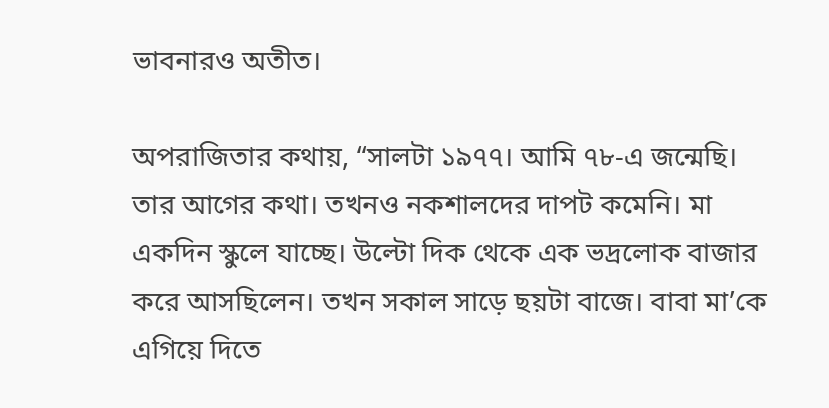ভাবনারও অতীত।

অপরাজিতার কথায়, “সালটা ১৯৭৭। আমি ৭৮-এ জন্মেছি। তার আগের কথা। তখনও নকশালদের দাপট কমেনি। মা একদিন স্কুলে যাচ্ছে। উল্টো দিক থেকে এক ভদ্রলোক বাজার করে আসছিলেন। তখন সকাল সাড়ে ছয়টা বাজে। বাবা মা’কে এগিয়ে দিতে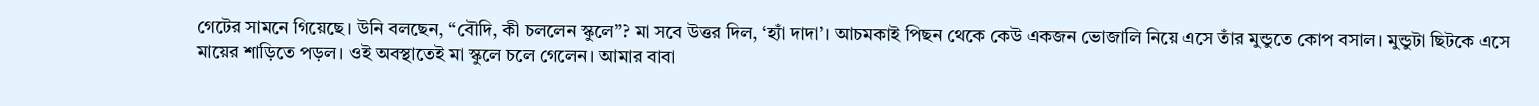গেটের সামনে গিয়েছে। উনি বলছেন, “বৌদি, কী চললেন স্কুলে”? মা সবে উত্তর দিল, ‘হ্যাঁ দাদা’। আচমকাই পিছন থেকে কেউ একজন ভোজালি নিয়ে এসে তাঁর মুন্ডুতে কোপ বসাল। মুন্ডুটা ছিটকে এসে মায়ের শাড়িতে পড়ল। ওই অবস্থাতেই মা স্কুলে চলে গেলেন। আমার বাবা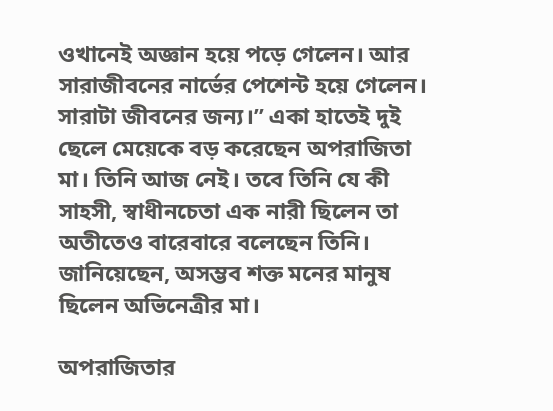ওখানেই অজ্ঞান হয়ে পড়ে গেলেন। আর সারাজীবনের নার্ভের পেশেন্ট হয়ে গেলেন। সারাটা জীবনের জন্য।” একা হাতেই দুই ছেলে মেয়েকে বড় করেছেন অপরাজিতা মা। তিনি আজ নেই। তবে তিনি যে কী সাহসী, স্বাধীনচেতা এক নারী ছিলেন তা অতীতেও বারেবারে বলেছেন তিনি। জানিয়েছেন, অসম্ভব শক্ত মনের মানুষ ছিলেন অভিনেত্রীর মা।

অপরাজিতার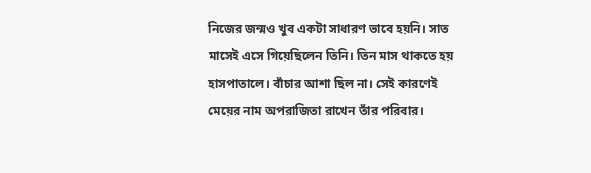নিজের জন্মও খুব একটা সাধারণ ভাবে হয়নি। সাত মাসেই এসে গিয়েছিলেন তিনি। তিন মাস থাকতে হয় হাসপাতালে। বাঁচার আশা ছিল না। সেই কারণেই মেয়ের নাম অপরাজিতা রাখেন তাঁর পরিবার।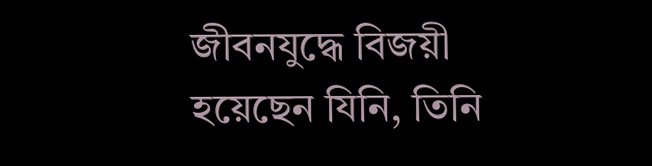জীবনযুদ্ধে বিজয়ী হয়েছেন যিনি, তিনি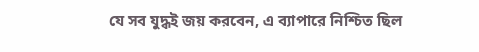যে সব যুদ্ধই জয় করবেন, এ ব্যাপারে নিশ্চিত ছিল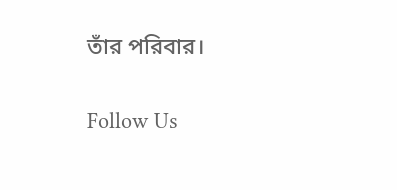তাঁর পরিবার।

Follow Us